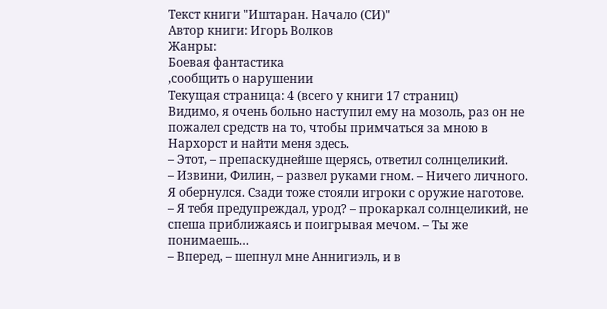Текст книги "Иштаран. Начало (СИ)"
Автор книги: Игорь Волков
Жанры:
Боевая фантастика
,сообщить о нарушении
Текущая страница: 4 (всего у книги 17 страниц)
Видимо, я очень больно наступил ему на мозоль, раз он не пожалел средств на то, чтобы примчаться за мною в Нархорст и найти меня здесь.
– Этот, – препаскуднейше щерясь, ответил солнцеликий.
– Извини, Филин, – развел руками гном. – Ничего личного.
Я обернулся. Сзади тоже стояли игроки с оружие наготове.
– Я тебя предупреждал, урод? – прокаркал солнцеликий, не спеша приближаясь и поигрывая мечом. – Ты же понимаешь…
– Вперед, – шепнул мне Аннигиэль, и в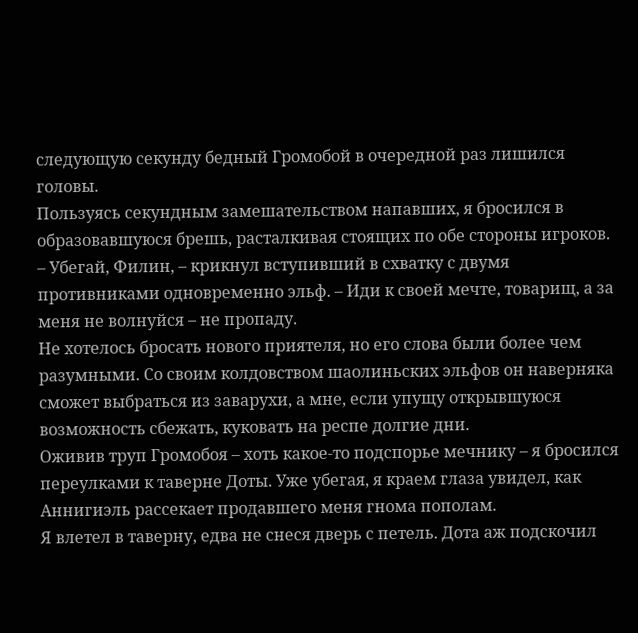следующую секунду бедный Громобой в очередной раз лишился головы.
Пользуясь секундным замешательством напавших, я бросился в образовавшуюся брешь, расталкивая стоящих по обе стороны игроков.
– Убегай, Филин, – крикнул вступивший в схватку с двумя противниками одновременно эльф. – Иди к своей мечте, товарищ, а за меня не волнуйся – не пропаду.
Не хотелось бросать нового приятеля, но его слова были более чем разумными. Со своим колдовством шаолиньских эльфов он наверняка сможет выбраться из заварухи, а мне, если упущу открывшуюся возможность сбежать, куковать на респе долгие дни.
Оживив труп Громобоя – хоть какое-то подспорье мечнику – я бросился переулками к таверне Доты. Уже убегая, я краем глаза увидел, как Аннигиэль рассекает продавшего меня гнома пополам.
Я влетел в таверну, едва не снеся дверь с петель. Дота аж подскочил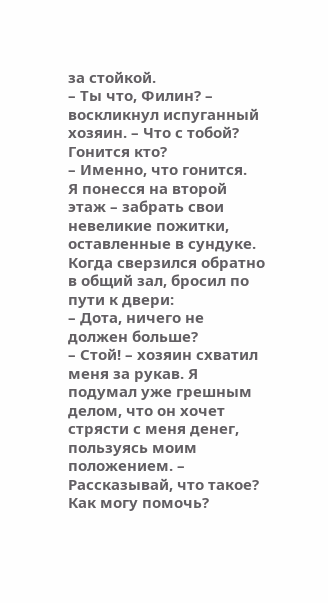за стойкой.
– Ты что, Филин? – воскликнул испуганный хозяин. – Что с тобой? Гонится кто?
– Именно, что гонится.
Я понесся на второй этаж – забрать свои невеликие пожитки, оставленные в сундуке. Когда сверзился обратно в общий зал, бросил по пути к двери:
– Дота, ничего не должен больше?
– Стой! – хозяин схватил меня за рукав. Я подумал уже грешным делом, что он хочет стрясти с меня денег, пользуясь моим положением. – Рассказывай, что такое? Как могу помочь?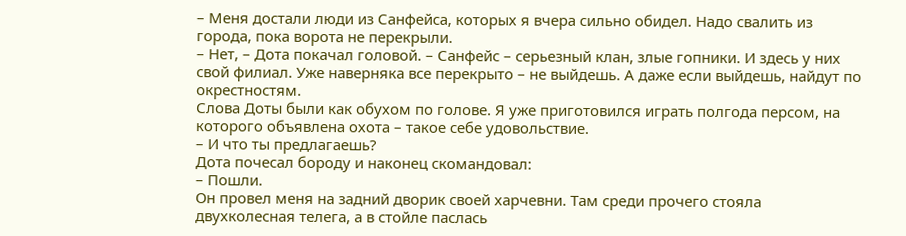– Меня достали люди из Санфейса, которых я вчера сильно обидел. Надо свалить из города, пока ворота не перекрыли.
– Нет, – Дота покачал головой. – Санфейс – серьезный клан, злые гопники. И здесь у них свой филиал. Уже наверняка все перекрыто – не выйдешь. А даже если выйдешь, найдут по окрестностям.
Слова Доты были как обухом по голове. Я уже приготовился играть полгода персом, на которого объявлена охота – такое себе удовольствие.
– И что ты предлагаешь?
Дота почесал бороду и наконец скомандовал:
– Пошли.
Он провел меня на задний дворик своей харчевни. Там среди прочего стояла двухколесная телега, а в стойле паслась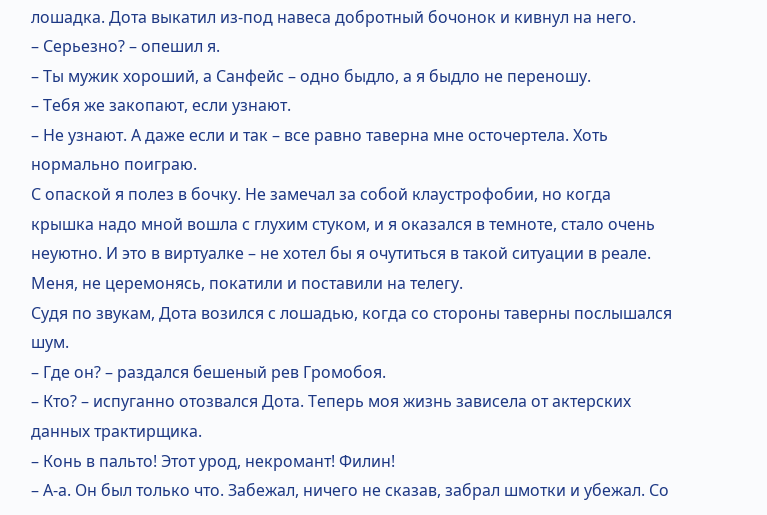лошадка. Дота выкатил из-под навеса добротный бочонок и кивнул на него.
– Серьезно? – опешил я.
– Ты мужик хороший, а Санфейс – одно быдло, а я быдло не переношу.
– Тебя же закопают, если узнают.
– Не узнают. А даже если и так – все равно таверна мне осточертела. Хоть нормально поиграю.
С опаской я полез в бочку. Не замечал за собой клаустрофобии, но когда крышка надо мной вошла с глухим стуком, и я оказался в темноте, стало очень неуютно. И это в виртуалке – не хотел бы я очутиться в такой ситуации в реале.
Меня, не церемонясь, покатили и поставили на телегу.
Судя по звукам, Дота возился с лошадью, когда со стороны таверны послышался шум.
– Где он? – раздался бешеный рев Громобоя.
– Кто? – испуганно отозвался Дота. Теперь моя жизнь зависела от актерских данных трактирщика.
– Конь в пальто! Этот урод, некромант! Филин!
– А-а. Он был только что. Забежал, ничего не сказав, забрал шмотки и убежал. Со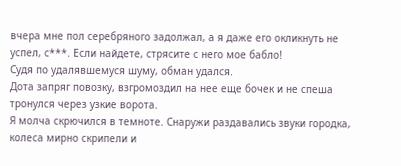вчера мне пол серебряного задолжал, а я даже его окликнуть не успел, с***. Если найдете, стрясите с него мое бабло!
Судя по удалявшемуся шуму, обман удался.
Дота запряг повозку, взгромоздил на нее еще бочек и не спеша тронулся через узкие ворота.
Я молча скрючился в темноте. Снаружи раздавались звуки городка, колеса мирно скрипели и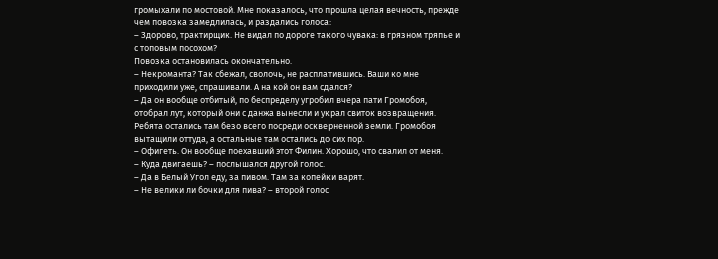громыхали по мостовой. Мне показалось, что прошла целая вечность, прежде чем повозка замедлилась, и раздались голоса:
– Здорово, трактирщик. Не видал по дороге такого чувака: в грязном тряпье и с топовым посохом?
Повозка остановилась окончательно.
– Некроманта? Так сбежал, сволочь, не расплатившись. Ваши ко мне приходили уже, спрашивали. А на кой он вам сдался?
– Да он вообще отбитый, по беспределу угробил вчера пати Громобоя, отобрал лут, который они с данжа вынесли и украл свиток возвращения. Ребята остались там безо всего посреди оскверненной земли. Громобоя вытащили оттуда, а остальные там остались до сих пор.
– Офигеть. Он вообще поехавший этот Филин. Хорошо, что свалил от меня.
– Куда двигаешь? – послышался другой голос.
– Да в Белый Угол еду, за пивом. Там за копейки варят.
– Не велики ли бочки для пива? – второй голос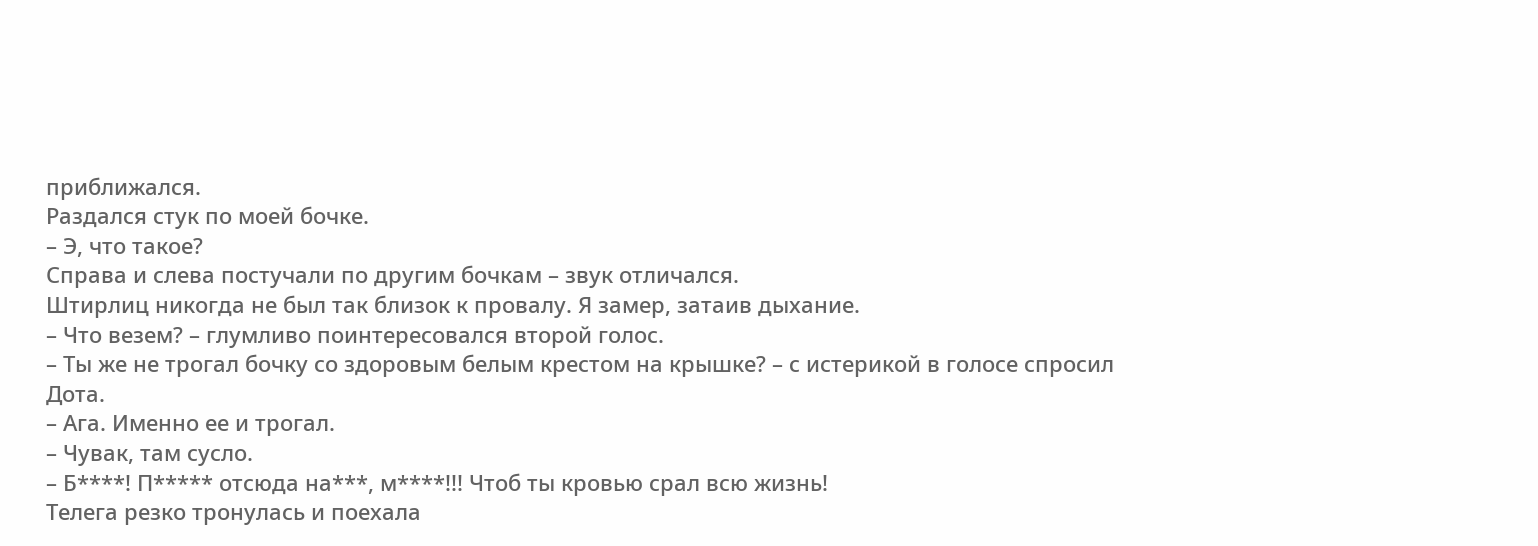приближался.
Раздался стук по моей бочке.
– Э, что такое?
Справа и слева постучали по другим бочкам – звук отличался.
Штирлиц никогда не был так близок к провалу. Я замер, затаив дыхание.
– Что везем? – глумливо поинтересовался второй голос.
– Ты же не трогал бочку со здоровым белым крестом на крышке? – с истерикой в голосе спросил Дота.
– Ага. Именно ее и трогал.
– Чувак, там сусло.
– Б****! П***** отсюда на***, м****!!! Чтоб ты кровью срал всю жизнь!
Телега резко тронулась и поехала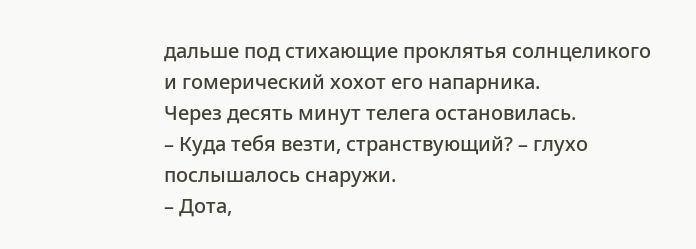дальше под стихающие проклятья солнцеликого и гомерический хохот его напарника.
Через десять минут телега остановилась.
– Куда тебя везти, странствующий? – глухо послышалось снаружи.
– Дота,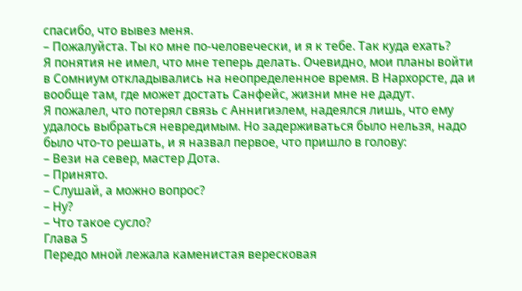спасибо, что вывез меня.
– Пожалуйста. Ты ко мне по-человечески, и я к тебе. Так куда ехать?
Я понятия не имел, что мне теперь делать. Очевидно, мои планы войти в Сомниум откладывались на неопределенное время. В Нархорсте, да и вообще там, где может достать Санфейс, жизни мне не дадут.
Я пожалел, что потерял связь с Аннигиэлем, надеялся лишь, что ему удалось выбраться невредимым. Но задерживаться было нельзя, надо было что-то решать, и я назвал первое, что пришло в голову:
– Вези на север, мастер Дота.
– Принято.
– Слушай, а можно вопрос?
– Ну?
– Что такое сусло?
Глава 5
Передо мной лежала каменистая вересковая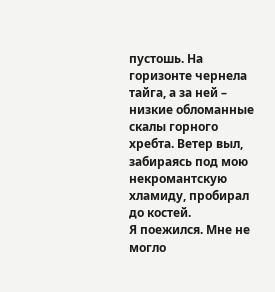пустошь. На горизонте чернела тайга, а за ней – низкие обломанные скалы горного хребта. Ветер выл, забираясь под мою некромантскую хламиду, пробирал до костей.
Я поежился. Мне не могло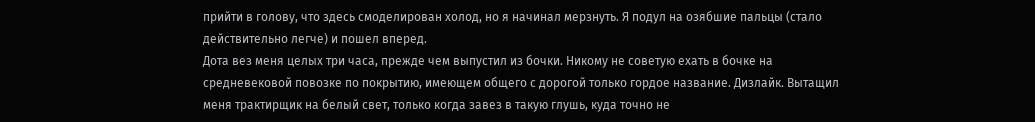прийти в голову, что здесь смоделирован холод, но я начинал мерзнуть. Я подул на озябшие пальцы (стало действительно легче) и пошел вперед.
Дота вез меня целых три часа, прежде чем выпустил из бочки. Никому не советую ехать в бочке на средневековой повозке по покрытию, имеющем общего с дорогой только гордое название. Дизлайк. Вытащил меня трактирщик на белый свет, только когда завез в такую глушь, куда точно не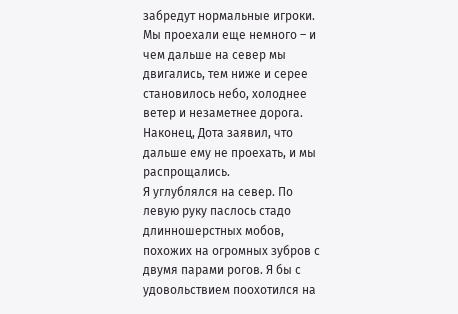забредут нормальные игроки.
Мы проехали еще немного – и чем дальше на север мы двигались, тем ниже и серее становилось небо, холоднее ветер и незаметнее дорога. Наконец, Дота заявил, что дальше ему не проехать, и мы распрощались.
Я углублялся на север. По левую руку паслось стадо длинношерстных мобов, похожих на огромных зубров с двумя парами рогов. Я бы с удовольствием поохотился на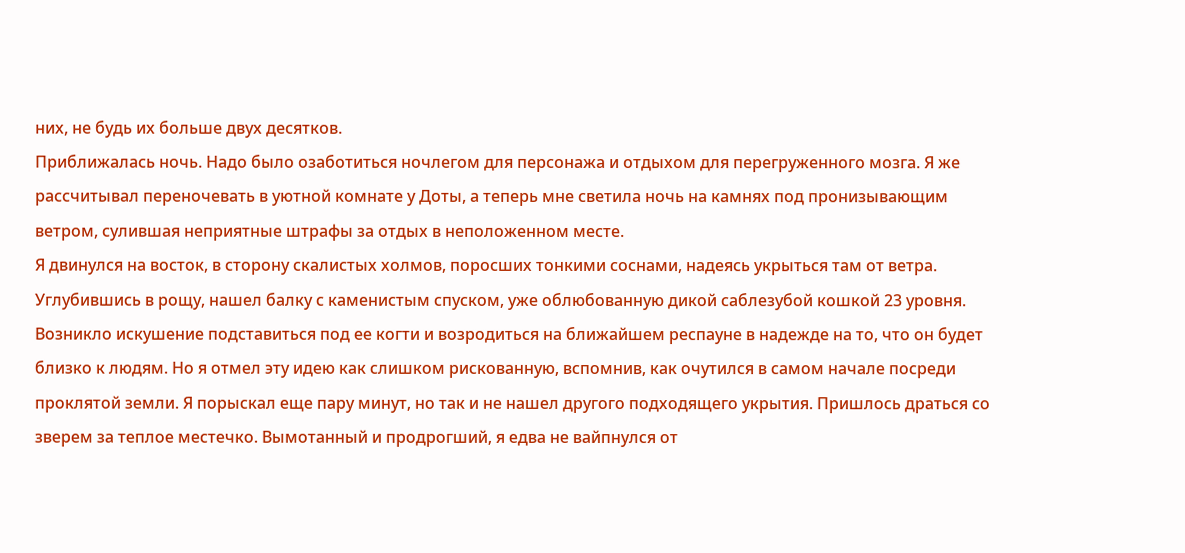них, не будь их больше двух десятков.
Приближалась ночь. Надо было озаботиться ночлегом для персонажа и отдыхом для перегруженного мозга. Я же рассчитывал переночевать в уютной комнате у Доты, а теперь мне светила ночь на камнях под пронизывающим ветром, сулившая неприятные штрафы за отдых в неположенном месте.
Я двинулся на восток, в сторону скалистых холмов, поросших тонкими соснами, надеясь укрыться там от ветра. Углубившись в рощу, нашел балку с каменистым спуском, уже облюбованную дикой саблезубой кошкой 23 уровня.
Возникло искушение подставиться под ее когти и возродиться на ближайшем респауне в надежде на то, что он будет близко к людям. Но я отмел эту идею как слишком рискованную, вспомнив, как очутился в самом начале посреди проклятой земли. Я порыскал еще пару минут, но так и не нашел другого подходящего укрытия. Пришлось драться со зверем за теплое местечко. Вымотанный и продрогший, я едва не вайпнулся от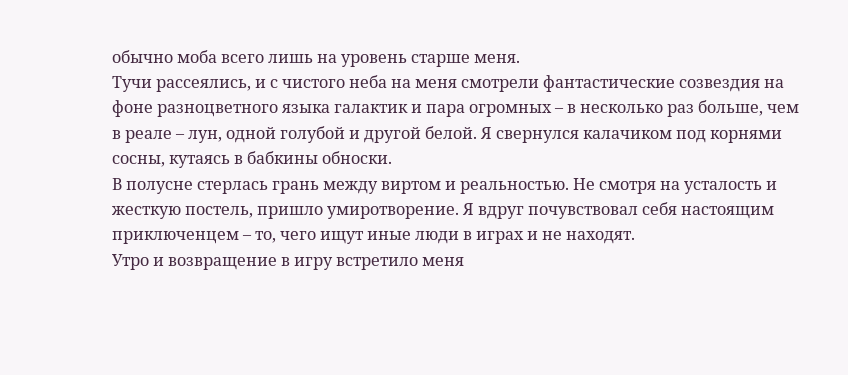обычно моба всего лишь на уровень старше меня.
Тучи рассеялись, и с чистого неба на меня смотрели фантастические созвездия на фоне разноцветного языка галактик и пара огромных – в несколько раз больше, чем в реале – лун, одной голубой и другой белой. Я свернулся калачиком под корнями сосны, кутаясь в бабкины обноски.
В полусне стерлась грань между виртом и реальностью. Не смотря на усталость и жесткую постель, пришло умиротворение. Я вдруг почувствовал себя настоящим приключенцем – то, чего ищут иные люди в играх и не находят.
Утро и возвращение в игру встретило меня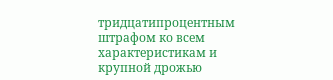тридцатипроцентным штрафом ко всем характеристикам и крупной дрожью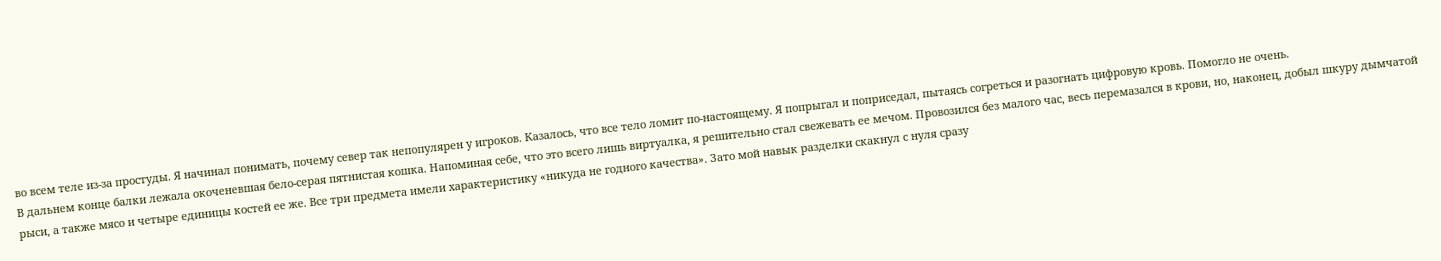во всем теле из-за простуды. Я начинал понимать, почему север так непопулярен у игроков. Казалось, что все тело ломит по-настоящему. Я попрыгал и поприседал, пытаясь согреться и разогнать цифровую кровь. Помогло не очень.
В дальнем конце балки лежала окоченевшая бело-серая пятнистая кошка. Напоминая себе, что это всего лишь виртуалка, я решительно стал свежевать ее мечом. Провозился без малого час, весь перемазался в крови, но, наконец, добыл шкуру дымчатой рыси, а также мясо и четыре единицы костей ее же. Все три предмета имели характеристику «никуда не годного качества». Зато мой навык разделки скакнул с нуля сразу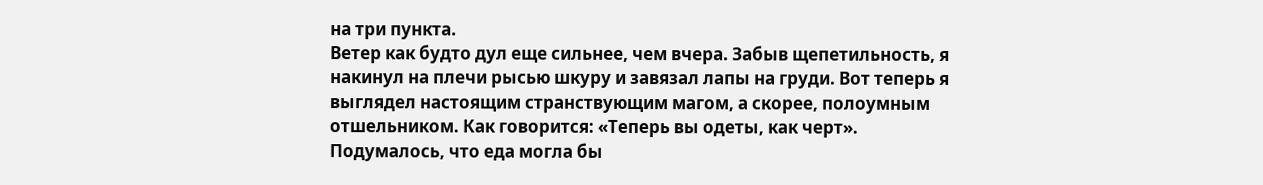на три пункта.
Ветер как будто дул еще сильнее, чем вчера. Забыв щепетильность, я накинул на плечи рысью шкуру и завязал лапы на груди. Вот теперь я выглядел настоящим странствующим магом, а скорее, полоумным отшельником. Как говорится: «Теперь вы одеты, как черт».
Подумалось, что еда могла бы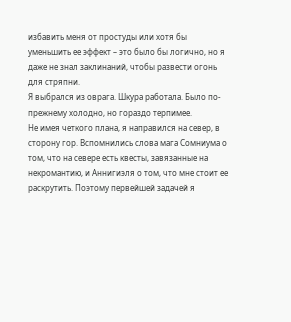избавить меня от простуды или хотя бы уменьшить ее эффект – это было бы логично, но я даже не знал заклинаний, чтобы развести огонь для стряпни.
Я выбрался из оврага. Шкура работала. Было по-прежнему холодно, но гораздо терпимее.
Не имея четкого плана, я направился на север, в сторону гор. Вспомнились слова мага Сомниума о том, что на севере есть квесты, завязанные на некромантию, и Аннигиэля о том, что мне стоит ее раскрутить. Поэтому первейшей задачей я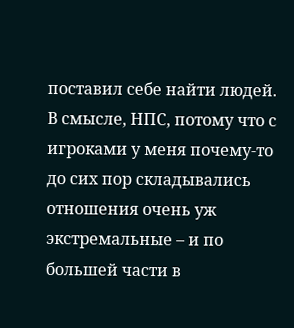поставил себе найти людей. В смысле, НПС, потому что с игроками у меня почему-то до сих пор складывались отношения очень уж экстремальные – и по большей части в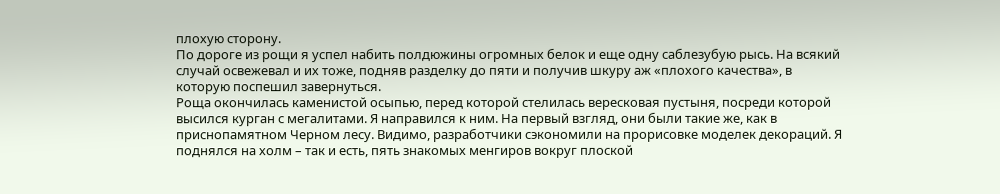плохую сторону.
По дороге из рощи я успел набить полдюжины огромных белок и еще одну саблезубую рысь. На всякий случай освежевал и их тоже, подняв разделку до пяти и получив шкуру аж «плохого качества», в которую поспешил завернуться.
Роща окончилась каменистой осыпью, перед которой стелилась вересковая пустыня, посреди которой высился курган с мегалитами. Я направился к ним. На первый взгляд, они были такие же, как в приснопамятном Черном лесу. Видимо, разработчики сэкономили на прорисовке моделек декораций. Я поднялся на холм – так и есть, пять знакомых менгиров вокруг плоской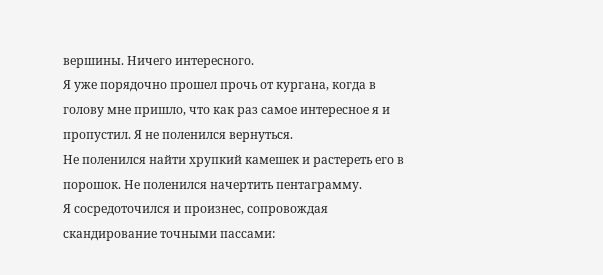вершины. Ничего интересного.
Я уже порядочно прошел прочь от кургана, когда в голову мне пришло, что как раз самое интересное я и пропустил. Я не поленился вернуться.
Не поленился найти хрупкий камешек и растереть его в порошок. Не поленился начертить пентаграмму.
Я сосредоточился и произнес, сопровождая скандирование точными пассами: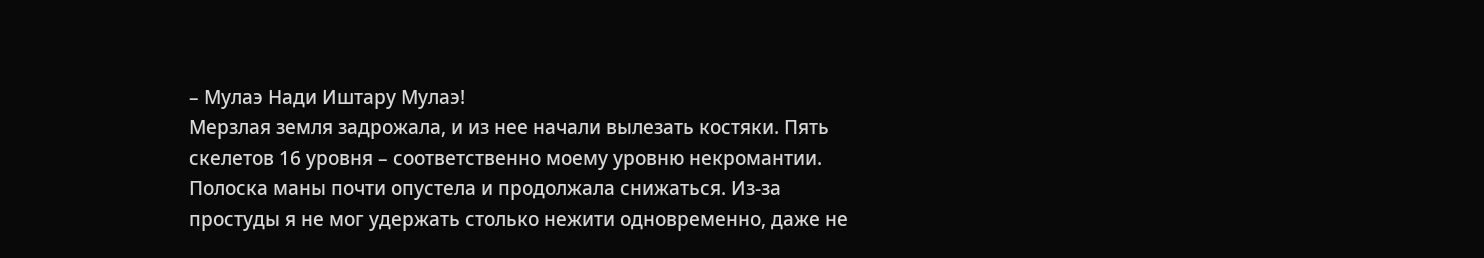– Мулаэ Нади Иштару Мулаэ!
Мерзлая земля задрожала, и из нее начали вылезать костяки. Пять скелетов 16 уровня – соответственно моему уровню некромантии. Полоска маны почти опустела и продолжала снижаться. Из-за простуды я не мог удержать столько нежити одновременно, даже не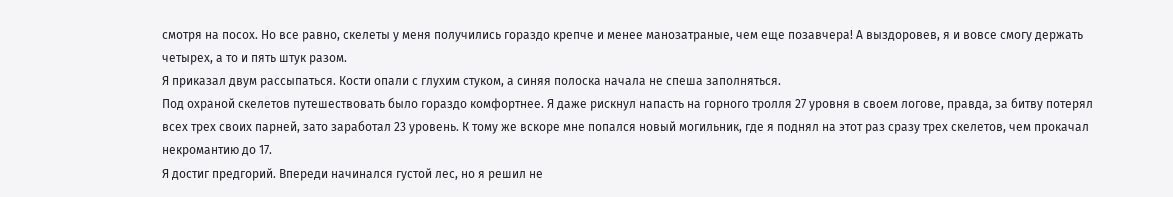смотря на посох. Но все равно, скелеты у меня получились гораздо крепче и менее манозатраные, чем еще позавчера! А выздоровев, я и вовсе смогу держать четырех, а то и пять штук разом.
Я приказал двум рассыпаться. Кости опали с глухим стуком, а синяя полоска начала не спеша заполняться.
Под охраной скелетов путешествовать было гораздо комфортнее. Я даже рискнул напасть на горного тролля 27 уровня в своем логове, правда, за битву потерял всех трех своих парней, зато заработал 23 уровень. К тому же вскоре мне попался новый могильник, где я поднял на этот раз сразу трех скелетов, чем прокачал некромантию до 17.
Я достиг предгорий. Впереди начинался густой лес, но я решил не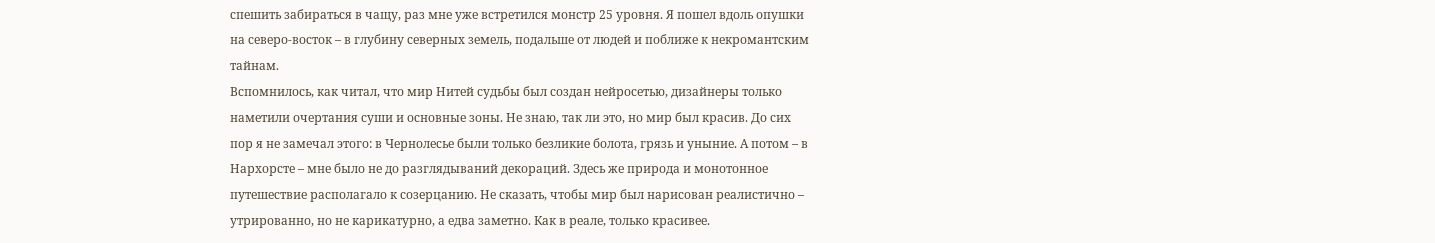спешить забираться в чащу, раз мне уже встретился монстр 25 уровня. Я пошел вдоль опушки на северо-восток – в глубину северных земель, подальше от людей и поближе к некромантским тайнам.
Вспомнилось, как читал, что мир Нитей судьбы был создан нейросетью, дизайнеры только наметили очертания суши и основные зоны. Не знаю, так ли это, но мир был красив. До сих пор я не замечал этого: в Чернолесье были только безликие болота, грязь и уныние. А потом – в Нархорсте – мне было не до разглядываний декораций. Здесь же природа и монотонное путешествие располагало к созерцанию. Не сказать, чтобы мир был нарисован реалистично – утрированно, но не карикатурно, а едва заметно. Как в реале, только красивее.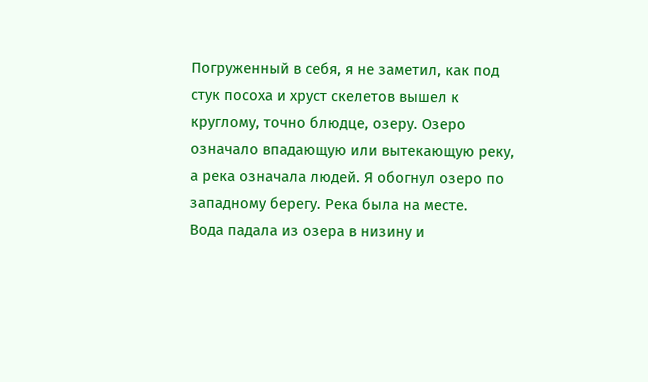Погруженный в себя, я не заметил, как под стук посоха и хруст скелетов вышел к круглому, точно блюдце, озеру. Озеро означало впадающую или вытекающую реку, а река означала людей. Я обогнул озеро по западному берегу. Река была на месте.
Вода падала из озера в низину и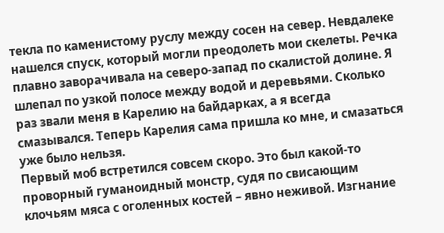текла по каменистому руслу между сосен на север. Невдалеке нашелся спуск, который могли преодолеть мои скелеты. Речка плавно заворачивала на северо-запад по скалистой долине. Я шлепал по узкой полосе между водой и деревьями. Сколько раз звали меня в Карелию на байдарках, а я всегда смазывался. Теперь Карелия сама пришла ко мне, и смазаться уже было нельзя.
Первый моб встретился совсем скоро. Это был какой-то проворный гуманоидный монстр, судя по свисающим клочьям мяса с оголенных костей – явно неживой. Изгнание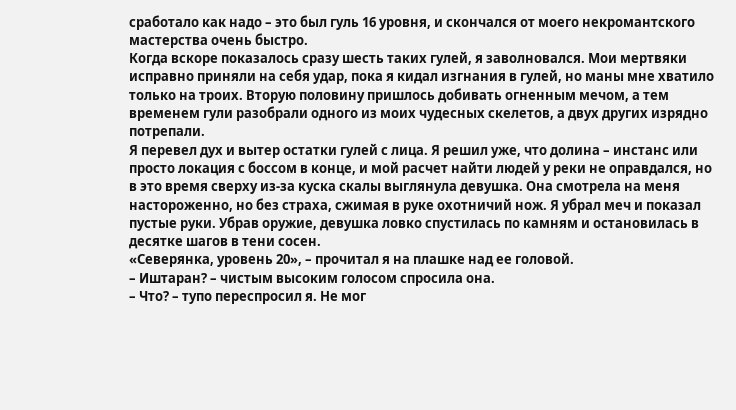сработало как надо – это был гуль 16 уровня, и скончался от моего некромантского мастерства очень быстро.
Когда вскоре показалось сразу шесть таких гулей, я заволновался. Мои мертвяки исправно приняли на себя удар, пока я кидал изгнания в гулей, но маны мне хватило только на троих. Вторую половину пришлось добивать огненным мечом, а тем временем гули разобрали одного из моих чудесных скелетов, а двух других изрядно потрепали.
Я перевел дух и вытер остатки гулей с лица. Я решил уже, что долина – инстанс или просто локация с боссом в конце, и мой расчет найти людей у реки не оправдался, но в это время сверху из-за куска скалы выглянула девушка. Она смотрела на меня настороженно, но без страха, сжимая в руке охотничий нож. Я убрал меч и показал пустые руки. Убрав оружие, девушка ловко спустилась по камням и остановилась в десятке шагов в тени сосен.
«Северянка, уровень 20», – прочитал я на плашке над ее головой.
– Иштаран? – чистым высоким голосом спросила она.
– Что? – тупо переспросил я. Не мог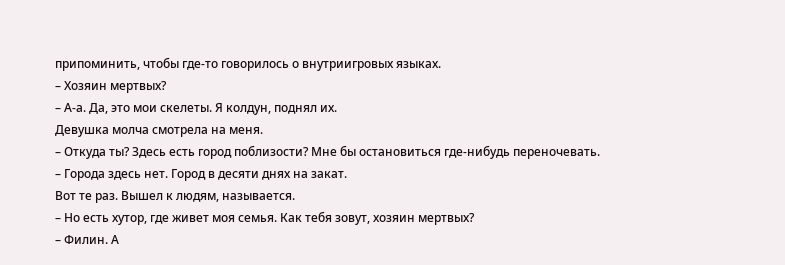припоминить, чтобы где-то говорилось о внутриигровых языках.
– Хозяин мертвых?
– А-а. Да, это мои скелеты. Я колдун, поднял их.
Девушка молча смотрела на меня.
– Откуда ты? Здесь есть город поблизости? Мне бы остановиться где-нибудь переночевать.
– Города здесь нет. Город в десяти днях на закат.
Вот те раз. Вышел к людям, называется.
– Но есть хутор, где живет моя семья. Как тебя зовут, хозяин мертвых?
– Филин. А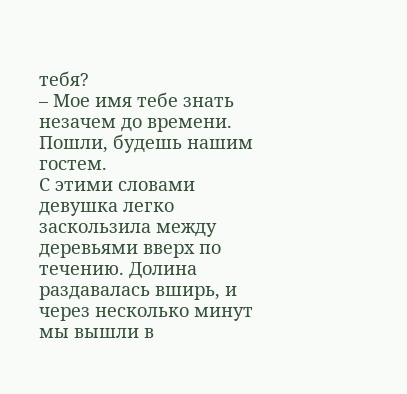тебя?
– Мое имя тебе знать незачем до времени. Пошли, будешь нашим гостем.
С этими словами девушка легко заскользила между деревьями вверх по течению. Долина раздавалась вширь, и через несколько минут мы вышли в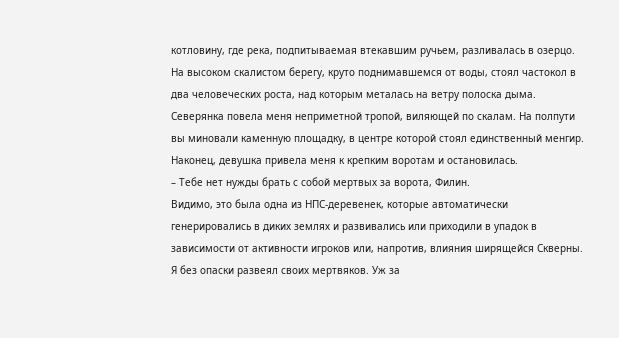котловину, где река, подпитываемая втекавшим ручьем, разливалась в озерцо. На высоком скалистом берегу, круто поднимавшемся от воды, стоял частокол в два человеческих роста, над которым металась на ветру полоска дыма.
Северянка повела меня неприметной тропой, виляющей по скалам. На полпути вы миновали каменную площадку, в центре которой стоял единственный менгир. Наконец, девушка привела меня к крепким воротам и остановилась.
– Тебе нет нужды брать с собой мертвых за ворота, Филин.
Видимо, это была одна из НПС-деревенек, которые автоматически генерировались в диких землях и развивались или приходили в упадок в зависимости от активности игроков или, напротив, влияния ширящейся Скверны. Я без опаски развеял своих мертвяков. Уж за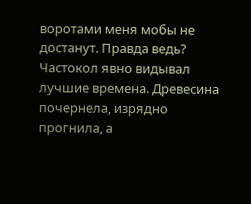воротами меня мобы не достанут. Правда ведь?
Частокол явно видывал лучшие времена. Древесина почернела, изрядно прогнила, а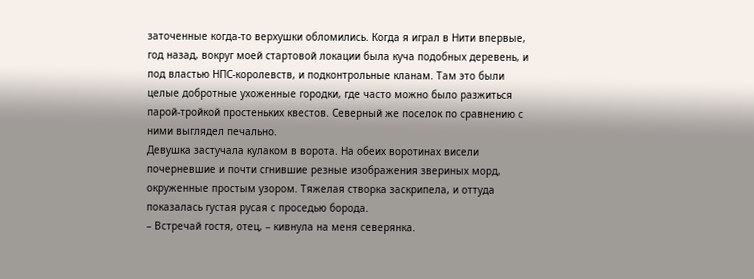заточенные когда-то верхушки обломились. Когда я играл в Нити впервые, год назад, вокруг моей стартовой локации была куча подобных деревень, и под властью НПС-королевств, и подконтрольные кланам. Там это были целые добротные ухоженные городки, где часто можно было разжиться парой-тройкой простеньких квестов. Северный же поселок по сравнению с ними выглядел печально.
Девушка застучала кулаком в ворота. На обеих воротинах висели почерневшие и почти сгнившие резные изображения звериных морд, окруженные простым узором. Тяжелая створка заскрипела, и оттуда показалась густая русая с проседью борода.
– Встречай гостя, отец, – кивнула на меня северянка.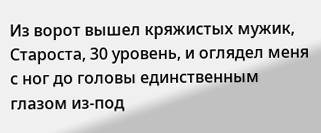Из ворот вышел кряжистых мужик, Староста, 30 уровень, и оглядел меня с ног до головы единственным глазом из-под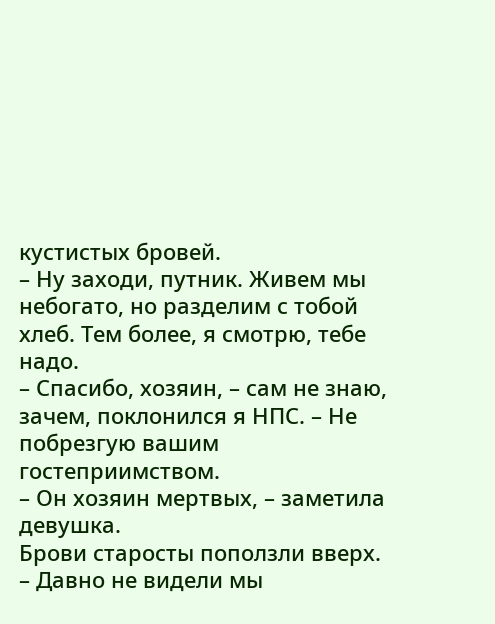кустистых бровей.
– Ну заходи, путник. Живем мы небогато, но разделим с тобой хлеб. Тем более, я смотрю, тебе надо.
– Спасибо, хозяин, – сам не знаю, зачем, поклонился я НПС. – Не побрезгую вашим гостеприимством.
– Он хозяин мертвых, – заметила девушка.
Брови старосты поползли вверх.
– Давно не видели мы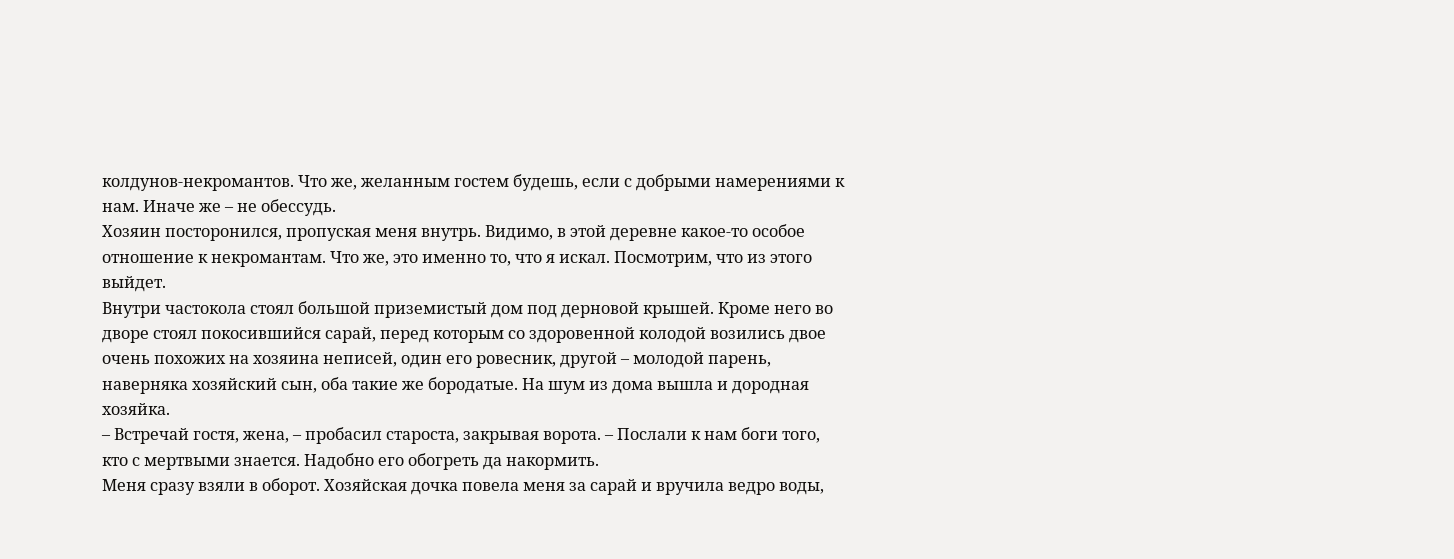колдунов-некромантов. Что же, желанным гостем будешь, если с добрыми намерениями к нам. Иначе же – не обессудь.
Хозяин посторонился, пропуская меня внутрь. Видимо, в этой деревне какое-то особое отношение к некромантам. Что же, это именно то, что я искал. Посмотрим, что из этого выйдет.
Внутри частокола стоял большой приземистый дом под дерновой крышей. Кроме него во дворе стоял покосившийся сарай, перед которым со здоровенной колодой возились двое очень похожих на хозяина неписей, один его ровесник, другой – молодой парень, наверняка хозяйский сын, оба такие же бородатые. На шум из дома вышла и дородная хозяйка.
– Встречай гостя, жена, – пробасил староста, закрывая ворота. – Послали к нам боги того, кто с мертвыми знается. Надобно его обогреть да накормить.
Меня сразу взяли в оборот. Хозяйская дочка повела меня за сарай и вручила ведро воды,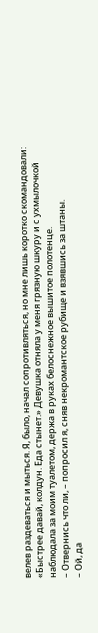велев раздеваться и мыться. Я, было, начал сопротивляться, но мне лишь коротко скомандовали: «Быстрее давай, колдун. Еда стынет.» Девушка отняла у меня грязную шкуру и с ухмылочкой наблюдала за моим туалетом, держа в руках белоснежное вышитое полотенце.
– Отвернись что ли, – попросил я, сняв некромантское рубище и взявшись за штаны.
– Ой, да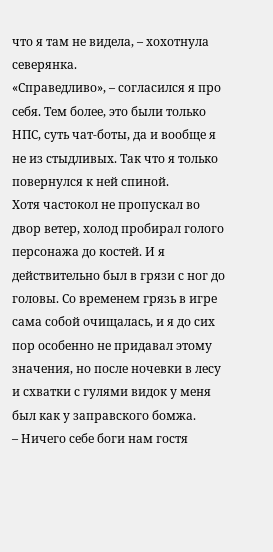что я там не видела, – хохотнула северянка.
«Справедливо», – согласился я про себя. Тем более, это были только НПС, суть чат-боты, да и вообще я не из стыдливых. Так что я только повернулся к ней спиной.
Хотя частокол не пропускал во двор ветер, холод пробирал голого персонажа до костей. И я действительно был в грязи с ног до головы. Со временем грязь в игре сама собой очищалась, и я до сих пор особенно не придавал этому значения, но после ночевки в лесу и схватки с гулями видок у меня был как у заправского бомжа.
– Ничего себе боги нам гостя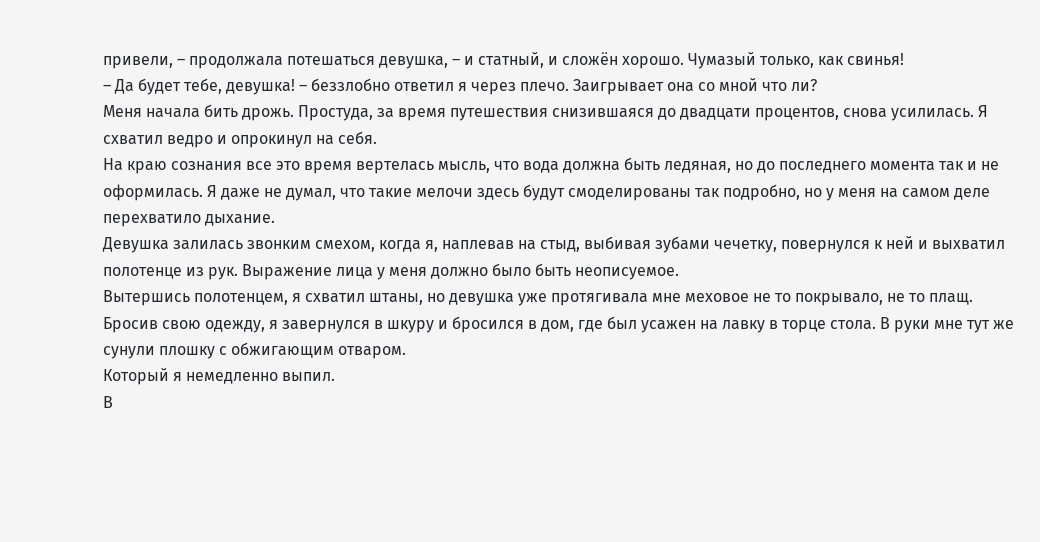привели, – продолжала потешаться девушка, – и статный, и сложён хорошо. Чумазый только, как свинья!
– Да будет тебе, девушка! – беззлобно ответил я через плечо. Заигрывает она со мной что ли?
Меня начала бить дрожь. Простуда, за время путешествия снизившаяся до двадцати процентов, снова усилилась. Я схватил ведро и опрокинул на себя.
На краю сознания все это время вертелась мысль, что вода должна быть ледяная, но до последнего момента так и не оформилась. Я даже не думал, что такие мелочи здесь будут смоделированы так подробно, но у меня на самом деле перехватило дыхание.
Девушка залилась звонким смехом, когда я, наплевав на стыд, выбивая зубами чечетку, повернулся к ней и выхватил полотенце из рук. Выражение лица у меня должно было быть неописуемое.
Вытершись полотенцем, я схватил штаны, но девушка уже протягивала мне меховое не то покрывало, не то плащ. Бросив свою одежду, я завернулся в шкуру и бросился в дом, где был усажен на лавку в торце стола. В руки мне тут же сунули плошку с обжигающим отваром.
Который я немедленно выпил.
В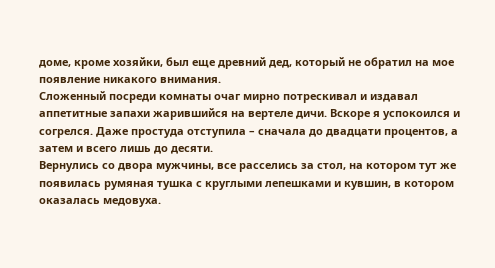доме, кроме хозяйки, был еще древний дед, который не обратил на мое появление никакого внимания.
Сложенный посреди комнаты очаг мирно потрескивал и издавал аппетитные запахи жарившийся на вертеле дичи. Вскоре я успокоился и согрелся. Даже простуда отступила – сначала до двадцати процентов, а затем и всего лишь до десяти.
Вернулись со двора мужчины, все расселись за стол, на котором тут же появилась румяная тушка с круглыми лепешками и кувшин, в котором оказалась медовуха.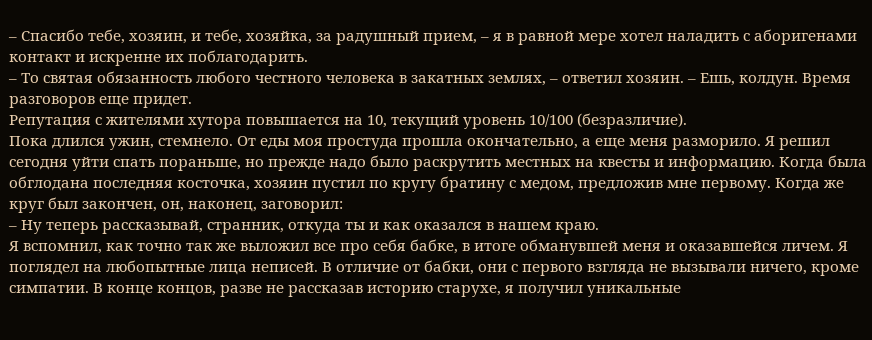– Спасибо тебе, хозяин, и тебе, хозяйка, за радушный прием, – я в равной мере хотел наладить с аборигенами контакт и искренне их поблагодарить.
– То святая обязанность любого честного человека в закатных землях, – ответил хозяин. – Ешь, колдун. Время разговоров еще придет.
Репутация с жителями хутора повышается на 10, текущий уровень 10/100 (безразличие).
Пока длился ужин, стемнело. От еды моя простуда прошла окончательно, а еще меня разморило. Я решил сегодня уйти спать пораньше, но прежде надо было раскрутить местных на квесты и информацию. Когда была обглодана последняя косточка, хозяин пустил по кругу братину с медом, предложив мне первому. Когда же круг был закончен, он, наконец, заговорил:
– Ну теперь рассказывай, странник, откуда ты и как оказался в нашем краю.
Я вспомнил, как точно так же выложил все про себя бабке, в итоге обманувшей меня и оказавшейся личем. Я поглядел на любопытные лица неписей. В отличие от бабки, они с первого взгляда не вызывали ничего, кроме симпатии. В конце концов, разве не рассказав историю старухе, я получил уникальные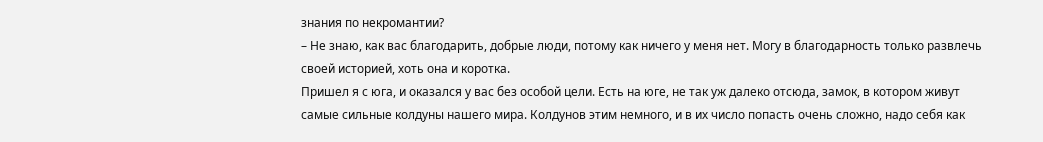знания по некромантии?
– Не знаю, как вас благодарить, добрые люди, потому как ничего у меня нет. Могу в благодарность только развлечь своей историей, хоть она и коротка.
Пришел я с юга, и оказался у вас без особой цели. Есть на юге, не так уж далеко отсюда, замок, в котором живут самые сильные колдуны нашего мира. Колдунов этим немного, и в их число попасть очень сложно, надо себя как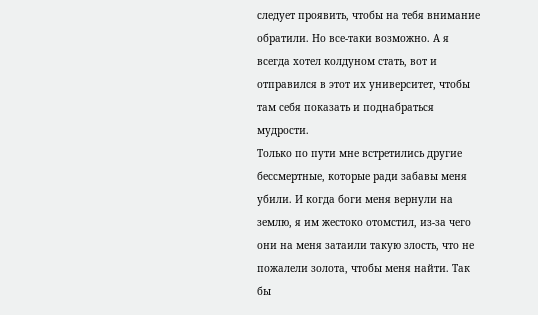следует проявить, чтобы на тебя внимание обратили. Но все-таки возможно. А я всегда хотел колдуном стать, вот и отправился в этот их университет, чтобы там себя показать и поднабраться мудрости.
Только по пути мне встретились другие бессмертные, которые ради забавы меня убили. И когда боги меня вернули на землю, я им жестоко отомстил, из-за чего они на меня затаили такую злость, что не пожалели золота, чтобы меня найти. Так бы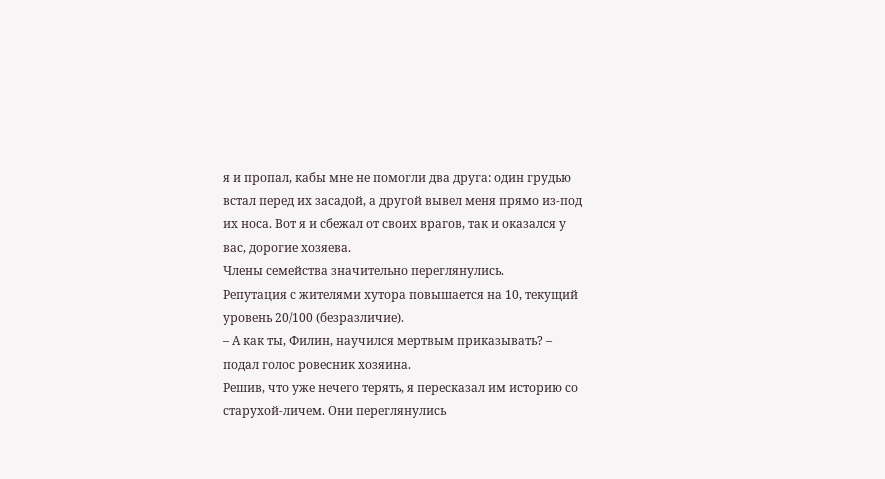я и пропал, кабы мне не помогли два друга: один грудью встал перед их засадой, а другой вывел меня прямо из-под их носа. Вот я и сбежал от своих врагов, так и оказался у вас, дорогие хозяева.
Члены семейства значительно переглянулись.
Репутация с жителями хутора повышается на 10, текущий уровень 20/100 (безразличие).
– А как ты, Филин, научился мертвым приказывать? – подал голос ровесник хозяина.
Решив, что уже нечего терять, я пересказал им историю со старухой-личем. Они переглянулись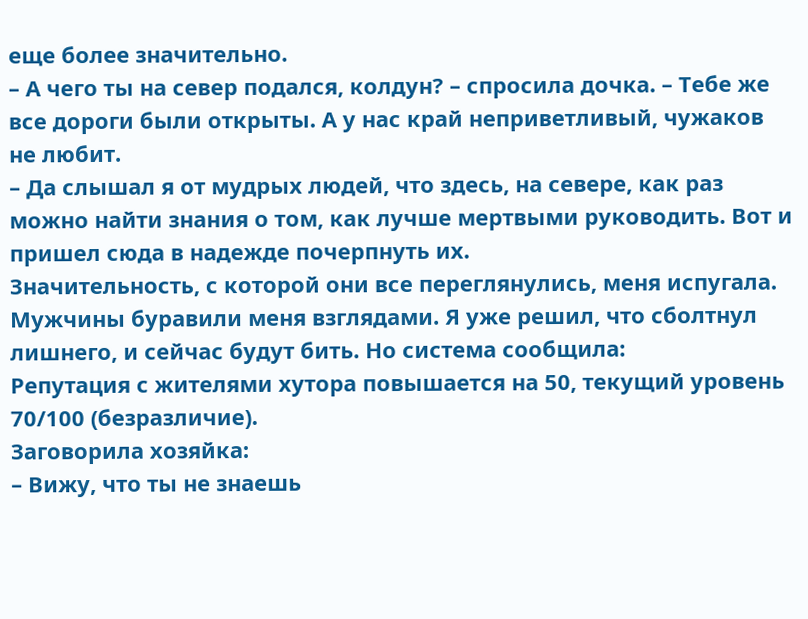еще более значительно.
– А чего ты на север подался, колдун? – спросила дочка. – Тебе же все дороги были открыты. А у нас край неприветливый, чужаков не любит.
– Да слышал я от мудрых людей, что здесь, на севере, как раз можно найти знания о том, как лучше мертвыми руководить. Вот и пришел сюда в надежде почерпнуть их.
Значительность, с которой они все переглянулись, меня испугала. Мужчины буравили меня взглядами. Я уже решил, что сболтнул лишнего, и сейчас будут бить. Но система сообщила:
Репутация с жителями хутора повышается на 50, текущий уровень 70/100 (безразличие).
Заговорила хозяйка:
– Вижу, что ты не знаешь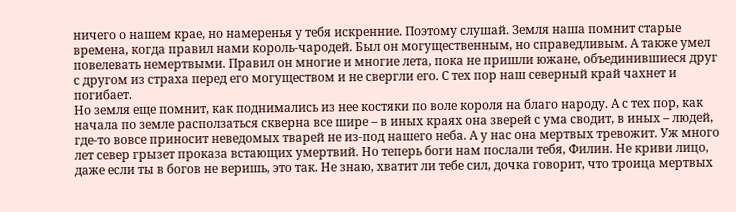ничего о нашем крае, но намеренья у тебя искренние. Поэтому слушай. Земля наша помнит старые времена, когда правил нами король-чародей. Был он могущественным, но справедливым. А также умел повелевать немертвыми. Правил он многие и многие лета, пока не пришли южане, объединившиеся друг с другом из страха перед его могуществом и не свергли его. С тех пор наш северный край чахнет и погибает.
Но земля еще помнит, как поднимались из нее костяки по воле короля на благо народу. А с тех пор, как начала по земле расползаться скверна все шире – в иных краях она зверей с ума сводит, в иных – людей, где-то вовсе приносит неведомых тварей не из-под нашего неба. А у нас она мертвых тревожит. Уж много лет север грызет проказа встающих умертвий. Но теперь боги нам послали тебя, Филин. Не криви лицо, даже если ты в богов не веришь, это так. Не знаю, хватит ли тебе сил, дочка говорит, что троица мертвых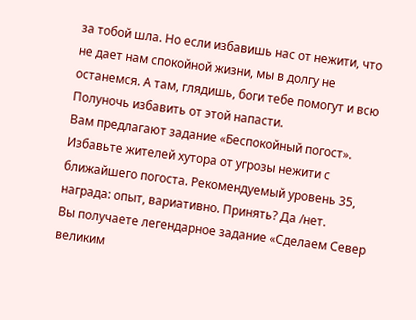за тобой шла. Но если избавишь нас от нежити, что не дает нам спокойной жизни, мы в долгу не останемся. А там, глядишь, боги тебе помогут и всю Полуночь избавить от этой напасти.
Вам предлагают задание «Беспокойный погост». Избавьте жителей хутора от угрозы нежити с ближайшего погоста. Рекомендуемый уровень 35, награда: опыт, вариативно. Принять? Да /нет.
Вы получаете легендарное задание «Сделаем Север великим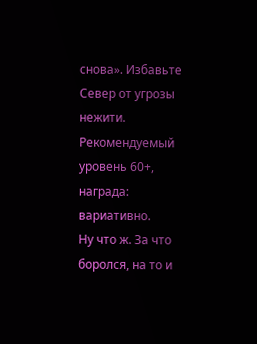снова». Избавьте Север от угрозы нежити. Рекомендуемый уровень 60+, награда: вариативно.
Ну что ж. За что боролся, на то и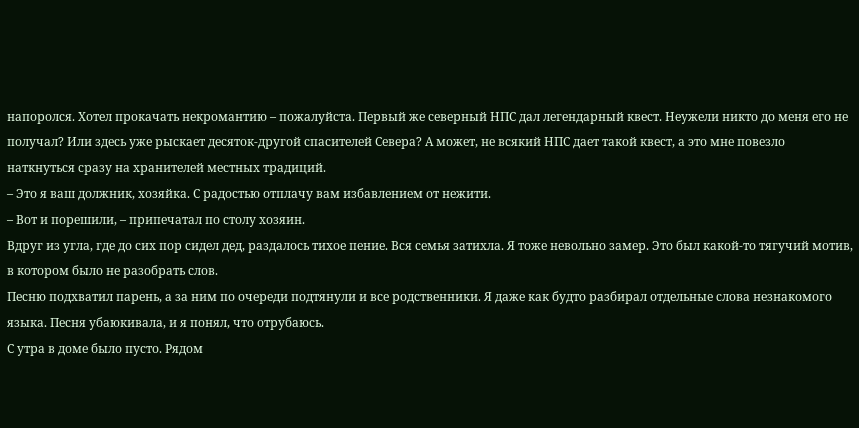напоролся. Хотел прокачать некромантию – пожалуйста. Первый же северный НПС дал легендарный квест. Неужели никто до меня его не получал? Или здесь уже рыскает десяток-другой спасителей Севера? А может, не всякий НПС дает такой квест, а это мне повезло наткнуться сразу на хранителей местных традиций.
– Это я ваш должник, хозяйка. С радостью отплачу вам избавлением от нежити.
– Вот и порешили, – припечатал по столу хозяин.
Вдруг из угла, где до сих пор сидел дед, раздалось тихое пение. Вся семья затихла. Я тоже невольно замер. Это был какой-то тягучий мотив, в котором было не разобрать слов.
Песню подхватил парень, а за ним по очереди подтянули и все родственники. Я даже как будто разбирал отдельные слова незнакомого языка. Песня убаюкивала, и я понял, что отрубаюсь.
С утра в доме было пусто. Рядом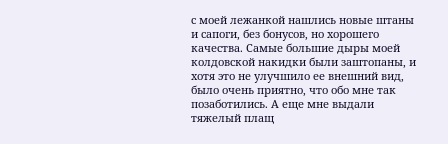с моей лежанкой нашлись новые штаны и сапоги, без бонусов, но хорошего качества. Самые большие дыры моей колдовской накидки были заштопаны, и хотя это не улучшило ее внешний вид, было очень приятно, что обо мне так позаботились. А еще мне выдали тяжелый плащ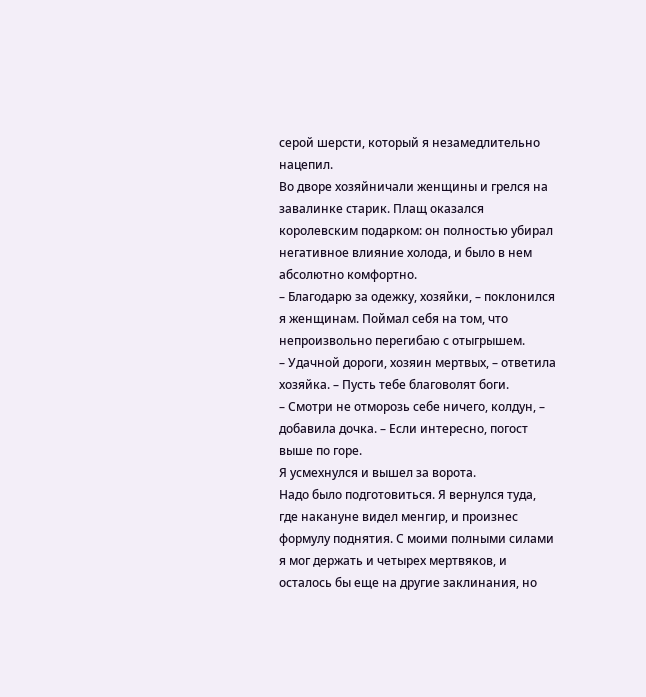серой шерсти, который я незамедлительно нацепил.
Во дворе хозяйничали женщины и грелся на завалинке старик. Плащ оказался королевским подарком: он полностью убирал негативное влияние холода, и было в нем абсолютно комфортно.
– Благодарю за одежку, хозяйки, – поклонился я женщинам. Поймал себя на том, что непроизвольно перегибаю с отыгрышем.
– Удачной дороги, хозяин мертвых, – ответила хозяйка. – Пусть тебе благоволят боги.
– Смотри не отморозь себе ничего, колдун, – добавила дочка. – Если интересно, погост выше по горе.
Я усмехнулся и вышел за ворота.
Надо было подготовиться. Я вернулся туда, где накануне видел менгир, и произнес формулу поднятия. С моими полными силами я мог держать и четырех мертвяков, и осталось бы еще на другие заклинания, но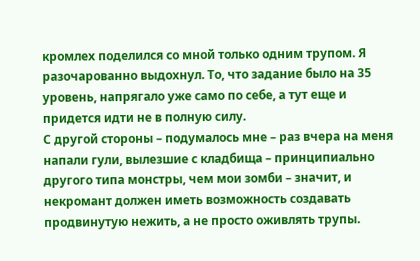кромлех поделился со мной только одним трупом. Я разочарованно выдохнул. То, что задание было на 35 уровень, напрягало уже само по себе, а тут еще и придется идти не в полную силу.
С другой стороны – подумалось мне – раз вчера на меня напали гули, вылезшие с кладбища – принципиально другого типа монстры, чем мои зомби – значит, и некромант должен иметь возможность создавать продвинутую нежить, а не просто оживлять трупы.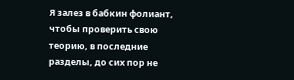Я залез в бабкин фолиант, чтобы проверить свою теорию, в последние разделы, до сих пор не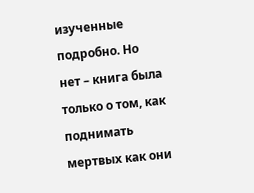изученные подробно. Но нет – книга была только о том, как поднимать мертвых как они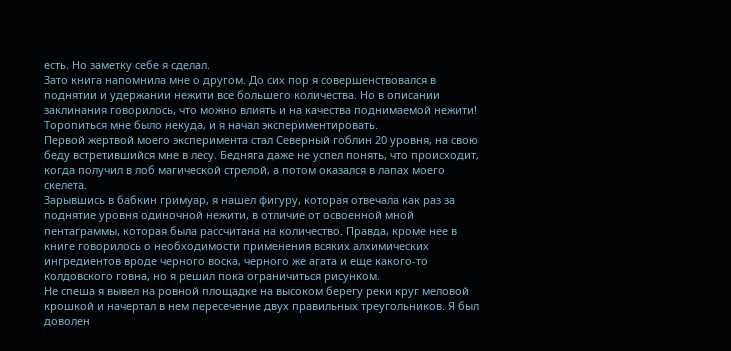есть. Но заметку себе я сделал.
Зато книга напомнила мне о другом. До сих пор я совершенствовался в поднятии и удержании нежити все большего количества. Но в описании заклинания говорилось, что можно влиять и на качества поднимаемой нежити!
Торопиться мне было некуда, и я начал экспериментировать.
Первой жертвой моего эксперимента стал Северный гоблин 20 уровня, на свою беду встретившийся мне в лесу. Бедняга даже не успел понять, что происходит, когда получил в лоб магической стрелой, а потом оказался в лапах моего скелета.
Зарывшись в бабкин гримуар, я нашел фигуру, которая отвечала как раз за поднятие уровня одиночной нежити, в отличие от освоенной мной пентаграммы, которая была рассчитана на количество. Правда, кроме нее в книге говорилось о необходимости применения всяких алхимических ингредиентов вроде черного воска, черного же агата и еще какого-то колдовского говна, но я решил пока ограничиться рисунком.
Не спеша я вывел на ровной площадке на высоком берегу реки круг меловой крошкой и начертал в нем пересечение двух правильных треугольников. Я был доволен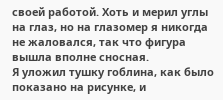своей работой. Хоть и мерил углы на глаз, но на глазомер я никогда не жаловался, так что фигура вышла вполне сносная.
Я уложил тушку гоблина, как было показано на рисунке, и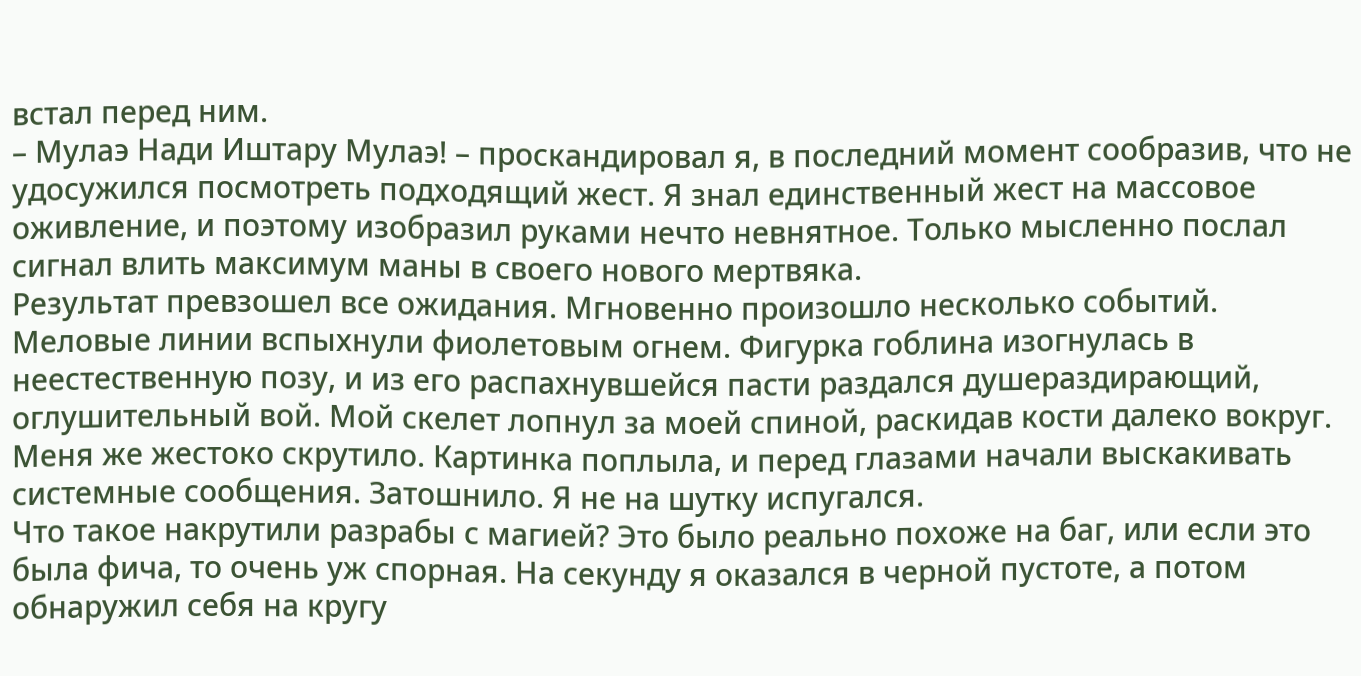встал перед ним.
– Мулаэ Нади Иштару Мулаэ! – проскандировал я, в последний момент сообразив, что не удосужился посмотреть подходящий жест. Я знал единственный жест на массовое оживление, и поэтому изобразил руками нечто невнятное. Только мысленно послал сигнал влить максимум маны в своего нового мертвяка.
Результат превзошел все ожидания. Мгновенно произошло несколько событий. Меловые линии вспыхнули фиолетовым огнем. Фигурка гоблина изогнулась в неестественную позу, и из его распахнувшейся пасти раздался душераздирающий, оглушительный вой. Мой скелет лопнул за моей спиной, раскидав кости далеко вокруг.
Меня же жестоко скрутило. Картинка поплыла, и перед глазами начали выскакивать системные сообщения. Затошнило. Я не на шутку испугался.
Что такое накрутили разрабы с магией? Это было реально похоже на баг, или если это была фича, то очень уж спорная. На секунду я оказался в черной пустоте, а потом обнаружил себя на кругу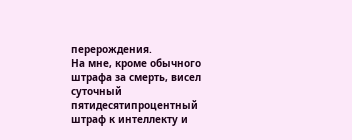перерождения.
На мне, кроме обычного штрафа за смерть, висел суточный пятидесятипроцентный штраф к интеллекту и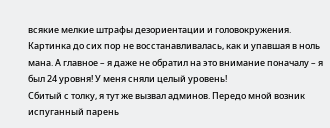всякие мелкие штрафы дезориентации и головокружения. Картинка до сих пор не восстанавливалась, как и упавшая в ноль мана. А главное – я даже не обратил на это внимание поначалу – я был 24 уровня! У меня сняли целый уровень!
Сбитый с толку, я тут же вызвал админов. Передо мной возник испуганный парень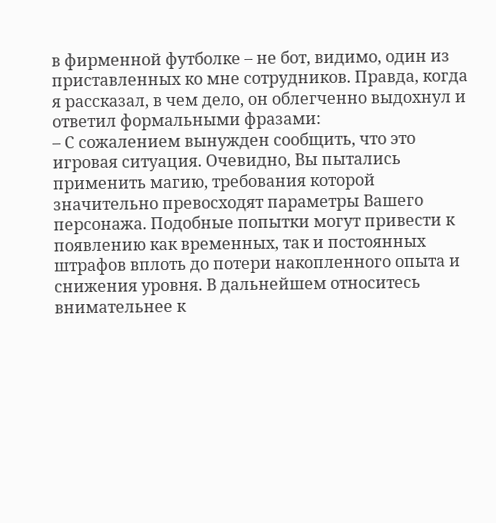в фирменной футболке – не бот, видимо, один из приставленных ко мне сотрудников. Правда, когда я рассказал, в чем дело, он облегченно выдохнул и ответил формальными фразами:
– С сожалением вынужден сообщить, что это игровая ситуация. Очевидно, Вы пытались применить магию, требования которой значительно превосходят параметры Вашего персонажа. Подобные попытки могут привести к появлению как временных, так и постоянных штрафов вплоть до потери накопленного опыта и снижения уровня. В дальнейшем относитесь внимательнее к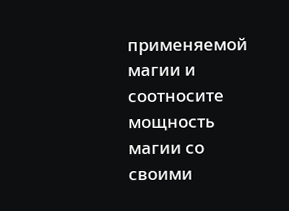применяемой магии и соотносите мощность магии со своими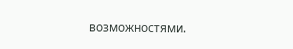возможностями.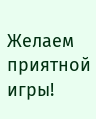Желаем приятной игры!